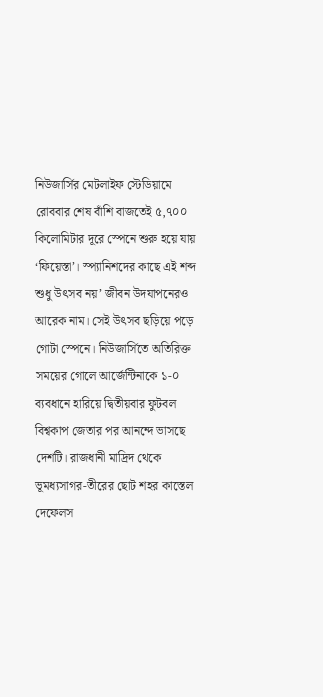নিউজার্সির মেটলাইফ স্টেডিয়ামে রোববার শেষ বাঁশি বাজতেই ৫,৭০০ কিলোমিটার দূরে স্পেনে শুরু হয়ে যায় ‘ফিয়েস্তা’। স্প্যানিশদের কাছে এই শব্দ শুধু উৎসব নয়’ জীবন উদযাপনেরও আরেক নাম। সেই উৎসব ছড়িয়ে পড়ে গোটা স্পেনে। নিউজার্সিতে অতিরিক্ত সময়ের গোলে আর্জেন্টিনাকে ১-০ ব্যবধানে হারিয়ে দ্বিতীয়বার ফুটবল বিশ্বকাপ জেতার পর আনন্দে ভাসছে দেশটি। রাজধানী মাদ্রিদ থেকে ভূমধ্যসাগর-তীরের ছোট শহর কাস্তেল দেফেলস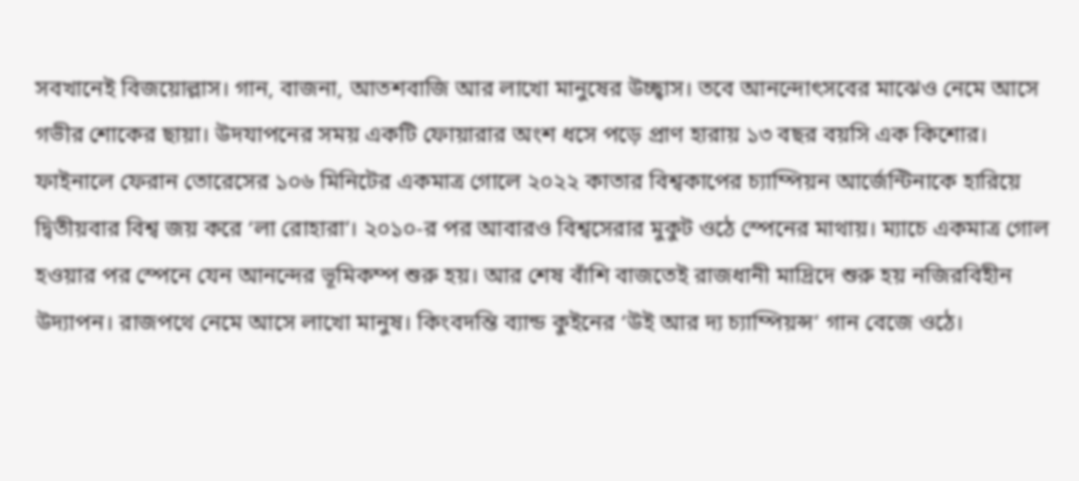সবখানেই বিজয়োল্লাস। গান, বাজনা, আতশবাজি আর লাখো মানুষের উচ্ছ্বাস। তবে আনন্দোৎসবের মাঝেও নেমে আসে গভীর শোকের ছায়া। উদযাপনের সময় একটি ফোয়ারার অংশ ধসে পড়ে প্রাণ হারায় ১৩ বছর বয়সি এক কিশোর।
ফাইনালে ফেরান তোরেসের ১০৬ মিনিটের একমাত্র গোলে ২০২২ কাতার বিশ্বকাপের চ্যাম্পিয়ন আর্জেন্টিনাকে হারিয়ে দ্বিতীয়বার বিশ্ব জয় করে ‘লা রোহারা’। ২০১০-র পর আবারও বিশ্বসেরার মুকুট ওঠে স্পেনের মাথায়। ম্যাচে একমাত্র গোল হওয়ার পর স্পেনে যেন আনন্দের ভূমিকম্প শুরু হয়। আর শেষ বাঁশি বাজতেই রাজধানী মাদ্রিদে শুরু হয় নজিরবিহীন উদ্যাপন। রাজপথে নেমে আসে লাখো মানুষ। কিংবদন্তি ব্যান্ড কুইনের ‘উই আর দ্য চ্যাম্পিয়ন্স’ গান বেজে ওঠে।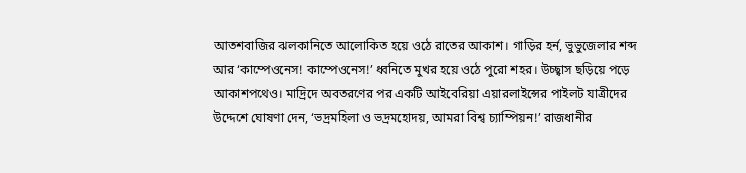আতশবাজির ঝলকানিতে আলোকিত হয়ে ওঠে রাতের আকাশ। গাড়ির হর্ন, ভুভুজেলার শব্দ আর ‘কাম্পেওনেস! কাম্পেওনেস!’ ধ্বনিতে মুখর হয়ে ওঠে পুরো শহর। উচ্ছ্বাস ছড়িয়ে পড়ে আকাশপথেও। মাদ্রিদে অবতরণের পর একটি আইবেরিয়া এয়ারলাইন্সের পাইলট যাত্রীদের উদ্দেশে ঘোষণা দেন, ‘ভদ্রমহিলা ও ভদ্রমহোদয়, আমরা বিশ্ব চ্যাম্পিয়ন!’ রাজধানীর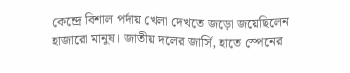কেন্দ্রে বিশাল পর্দায় খেলা দেখতে জড়ো জয়েছিলেন হাজারো মানুষ। জাতীয় দলের জার্সি, হাতে স্পেনের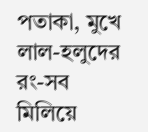পতাকা, মুখে লাল-হলুদের রং-সব মিলিয়ে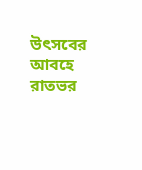উৎসবের আবহে রাতভর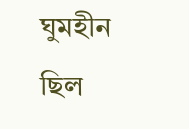ঘুমহীন ছিল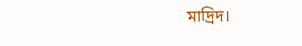মাদ্রিদ।